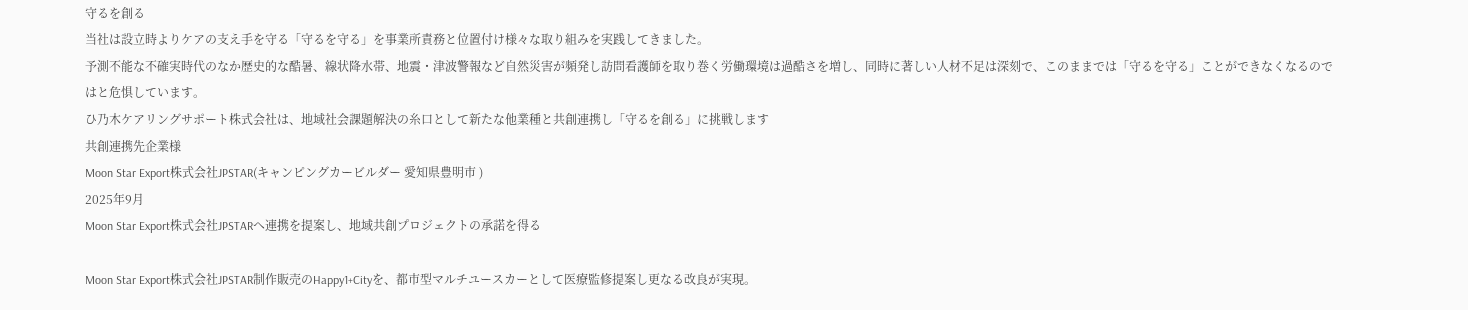守るを創る
当社は設立時よりケアの支え手を守る「守るを守る」を事業所責務と位置付け様々な取り組みを実践してきました。
予測不能な不確実時代のなか歴史的な酷暑、線状降水帯、地震・津波警報など自然災害が頻発し訪問看護師を取り巻く労働環境は過酷さを増し、同時に著しい人材不足は深刻で、このままでは「守るを守る」ことができなくなるのではと危惧しています。
ひ乃木ケアリングサポート株式会社は、地域社会課題解決の糸口として新たな他業種と共創連携し「守るを創る」に挑戦します
共創連携先企業様
Moon Star Export株式会社JPSTAR(キャンピングカービルダー 愛知県豊明市 )
2025年9月
Moon Star Export株式会社JPSTARへ連携を提案し、地域共創プロジェクトの承諾を得る

Moon Star Export株式会社JPSTAR制作販売のHappy1+Cityを、都市型マルチユースカーとして医療監修提案し更なる改良が実現。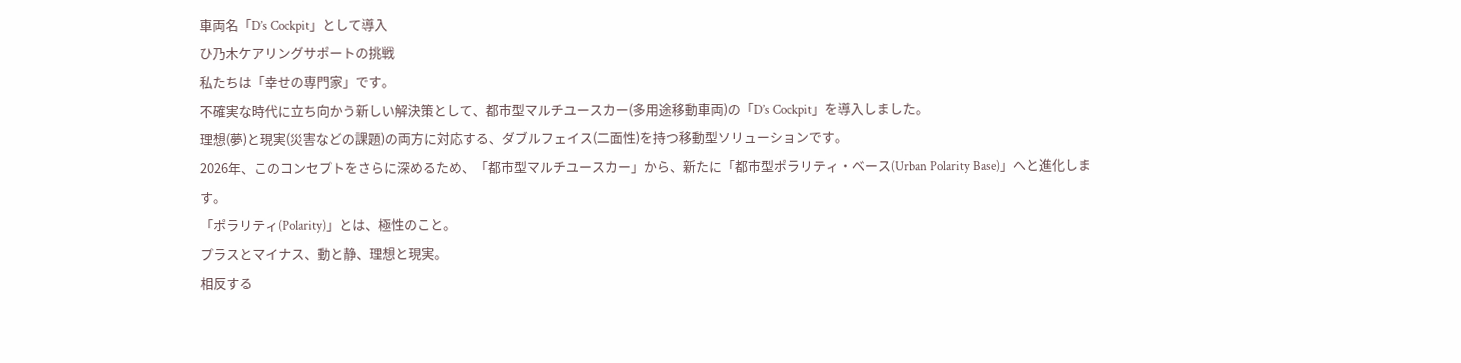車両名「D’s Cockpit」として導入
ひ乃木ケアリングサポートの挑戦
私たちは「幸せの専門家」です。
不確実な時代に立ち向かう新しい解決策として、都市型マルチユースカー(多用途移動車両)の「D’s Cockpit」を導入しました。
理想(夢)と現実(災害などの課題)の両方に対応する、ダブルフェイス(二面性)を持つ移動型ソリューションです。
2026年、このコンセプトをさらに深めるため、「都市型マルチユースカー」から、新たに「都市型ポラリティ・ベース(Urban Polarity Base)」へと進化します。
「ポラリティ(Polarity)」とは、極性のこと。
プラスとマイナス、動と静、理想と現実。
相反する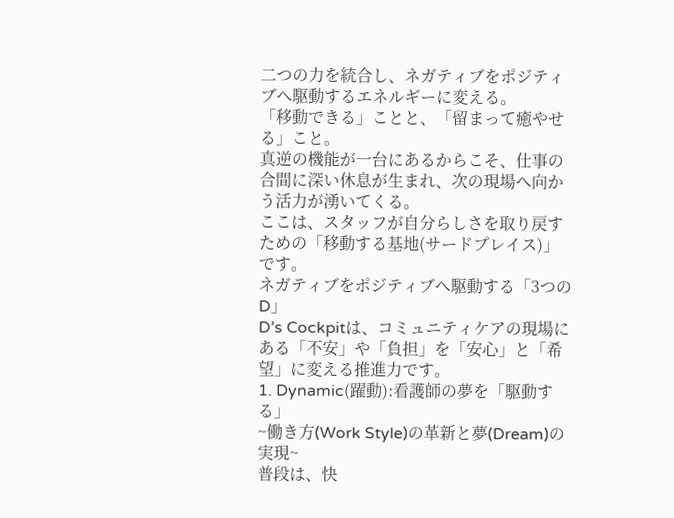二つの力を統合し、ネガティブをポジティブへ駆動するエネルギーに変える。
「移動できる」ことと、「留まって癒やせる」こと。
真逆の機能が一台にあるからこそ、仕事の合間に深い休息が生まれ、次の現場へ向かう活力が湧いてくる。
ここは、スタッフが自分らしさを取り戻すための「移動する基地(サードプレイス)」です。
ネガティブをポジティブへ駆動する「3つのD」
D’s Cockpitは、コミュニティケアの現場にある「不安」や「負担」を「安心」と「希望」に変える推進力です。
1. Dynamic(躍動):看護師の夢を「駆動する」
~働き方(Work Style)の革新と夢(Dream)の実現~
普段は、快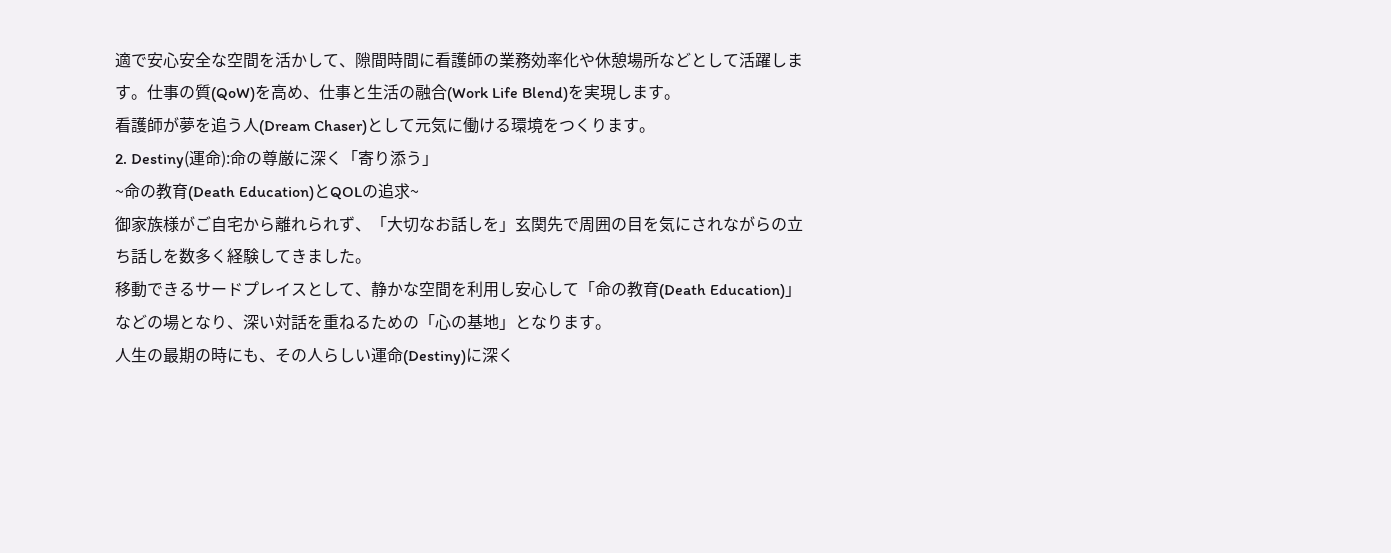適で安心安全な空間を活かして、隙間時間に看護師の業務効率化や休憩場所などとして活躍します。仕事の質(QoW)を高め、仕事と生活の融合(Work Life Blend)を実現します。
看護師が夢を追う人(Dream Chaser)として元気に働ける環境をつくります。
2. Destiny(運命):命の尊厳に深く「寄り添う」
~命の教育(Death Education)とQOLの追求~
御家族様がご自宅から離れられず、「大切なお話しを」玄関先で周囲の目を気にされながらの立ち話しを数多く経験してきました。
移動できるサードプレイスとして、静かな空間を利用し安心して「命の教育(Death Education)」などの場となり、深い対話を重ねるための「心の基地」となります。
人生の最期の時にも、その人らしい運命(Destiny)に深く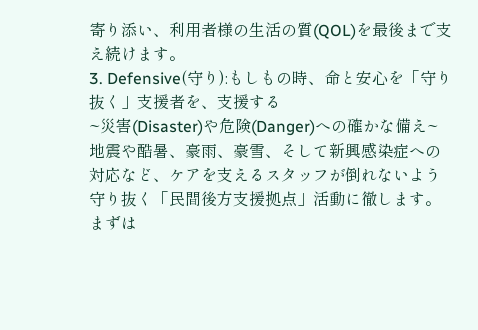寄り添い、利用者様の生活の質(QOL)を最後まで支え続けます。
3. Defensive(守り):もしもの時、命と安心を「守り抜く」支援者を、支援する
~災害(Disaster)や危険(Danger)への確かな備え~
地震や酷暑、豪雨、豪雪、そして新興感染症への対応など、ケアを支えるスタッフが倒れないよう守り抜く「民間後方支援拠点」活動に徹します。
まずは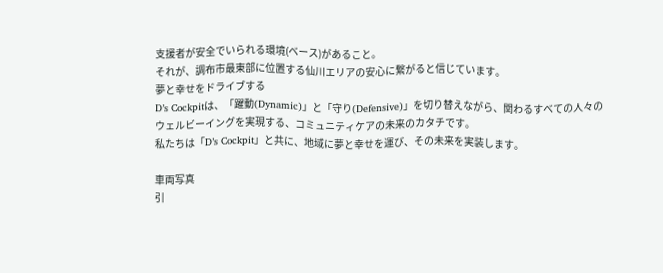支援者が安全でいられる環境(ベース)があること。
それが、調布市最東部に位置する仙川エリアの安心に繋がると信じています。
夢と幸せをドライブする
D’s Cockpitは、「躍動(Dynamic)」と「守り(Defensive)」を切り替えながら、関わるすべての人々のウェルビーイングを実現する、コミュニティケアの未来のカタチです。
私たちは「D’s Cockpit」と共に、地域に夢と幸せを運び、その未来を実装します。

車両写真
引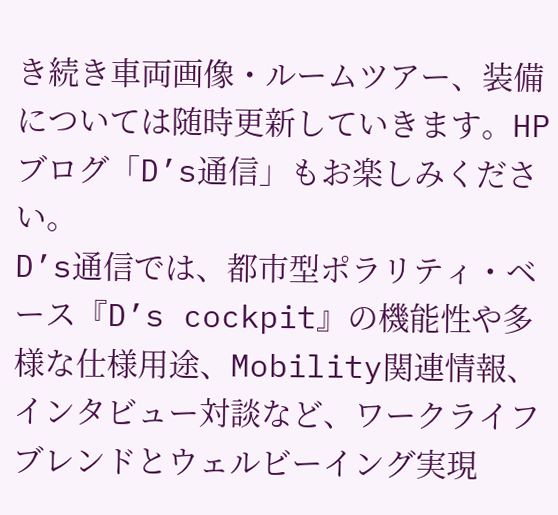き続き車両画像・ルームツアー、装備については随時更新していきます。HPブログ「D’s通信」もお楽しみください。
D’s通信では、都市型ポラリティ・ベース『D’s cockpit』の機能性や多様な仕様用途、Mobility関連情報、インタビュー対談など、ワークライフブレンドとウェルビーイング実現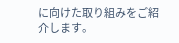に向けた取り組みをご紹介します。